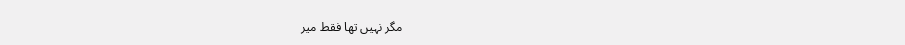مگر نہیں تھا فقط میر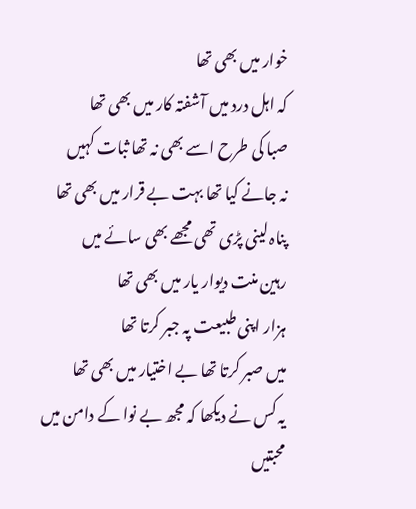خوار میں بھی تھا
کہ اہل درد میں آشفتہ کار میں بھی تھا
صبا کی طرح اسے بھی نہ تھا ثبات کہیں
نہ جانے کیا تھا بہت بے قرار میں بھی تھا
پناہ لینی پڑی تھی مجھے بھی سائے میں
رہین منت دیوار یار میں بھی تھا
ہزار اپنی طبیعت پہ جبر کرتا تھا
میں صبر کرتا تھا بے اختیار میں بھی تھا
یہ کس نے دیکھا کہ مجھ بے نوا کے دامن میں
محبتیں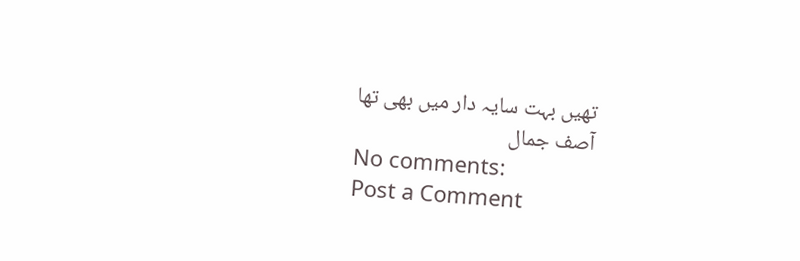تھیں بہت سایہ دار میں بھی تھا
آصف جمال
No comments:
Post a Comment